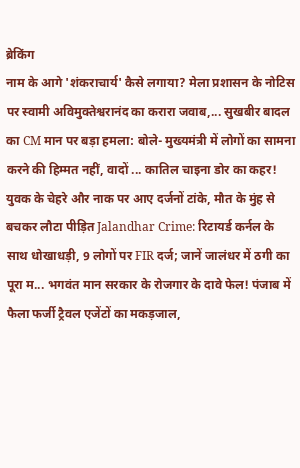ब्रेकिंग
नाम के आगे 'शंकराचार्य' कैसे लगाया? मेला प्रशासन के नोटिस पर स्वामी अविमुक्तेश्वरानंद का करारा जवाब,... सुखबीर बादल का CM मान पर बड़ा हमला: बोले- मुख्यमंत्री में लोगों का सामना करने की हिम्मत नहीं, वादों ... कातिल चाइना डोर का कहर! युवक के चेहरे और नाक पर आए दर्जनों टांके, मौत के मुंह से बचकर लौटा पीड़ित Jalandhar Crime: रिटायर्ड कर्नल के साथ धोखाधड़ी, 9 लोगों पर FIR दर्ज; जानें जालंधर में ठगी का पूरा म... भगवंत मान सरकार के रोजगार के दावे फेल! पंजाब में फैला फर्जी ट्रैवल एजेंटों का मकड़जाल,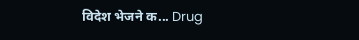विदेश भेजने क... Drug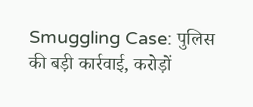Smuggling Case: पुलिस की बड़ी कार्रवाई, करोड़ों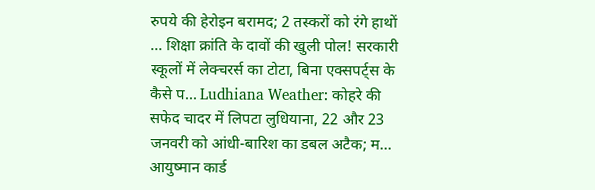रुपये की हेरोइन बरामद; 2 तस्करों को रंगे हाथों ... शिक्षा क्रांति के दावों की खुली पोल! सरकारी स्कूलों में लेक्चरर्स का टोटा, बिना एक्सपर्ट्स के कैसे प... Ludhiana Weather: कोहरे की सफेद चादर में लिपटा लुधियाना, 22 और 23 जनवरी को आंधी-बारिश का डबल अटैक; म... आयुष्मान कार्ड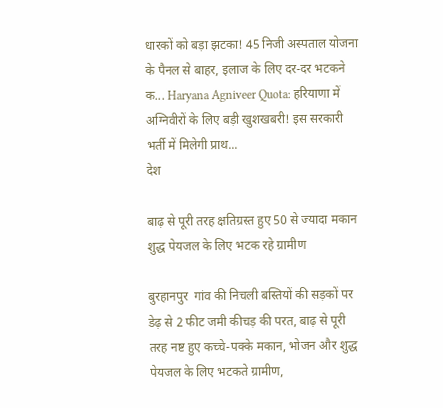धारकों को बड़ा झटका! 45 निजी अस्पताल योजना के पैनल से बाहर, इलाज के लिए दर-दर भटकने क... Haryana Agniveer Quota: हरियाणा में अग्निवीरों के लिए बड़ी खुशखबरी! इस सरकारी भर्ती में मिलेगी प्राथ...
देश

बाढ़ से पूरी तरह क्षतिग्रस्त हुए 50 से ज्यादा मकान शुद्ध पेयजल के लिए भटक रहे ग्रामीण

बुरहानपुर  गांव की निचली बस्तियों की सड़कों पर डेढ़ से 2 फीट जमी कीचड़ की परत, बाढ़ से पूरी तरह नष्ट हुए कच्चे-पक्के मकान, भोजन और शुद्ध पेयजल के लिए भटकते ग्रामीण,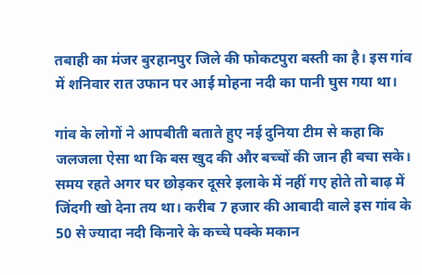तबाही का मंजर बुरहानपुर जिले की फोकटपुरा बस्ती का है। इस गांव में शनिवार रात उफान पर आई मोहना नदी का पानी घुस गया था।

गांव के लोगों ने आपबीती बताते हुए नई दुनिया टीम से कहा कि जलजला ऐसा था कि बस खुद की और बच्चों की जान ही बचा सके। समय रहते अगर घर छोड़कर दूसरे इलाके में नहीं गए होते तो बाढ़ में जिंदगी खो देना तय था। करीब 7 हजार की आबादी वाले इस गांव के 50 से ज्यादा नदी किनारे के कच्चे पक्के मकान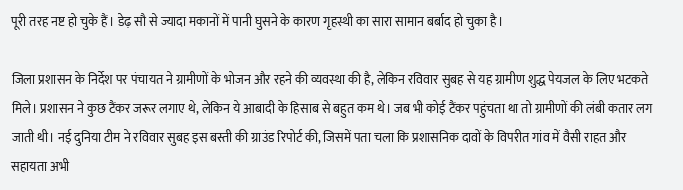पूरी तरह नष्ट हो चुके हैं। डेढ़ सौ से ज्यादा मकानों में पानी घुसने के कारण गृहस्थी का सारा सामान बर्बाद हो चुका है।

जिला प्रशासन के निर्देश पर पंचायत ने ग्रामीणों के भोजन और रहने की व्यवस्था की है, लेकिन रविवार सुबह से यह ग्रामीण शुद्ध पेयजल के लिए भटकते मिले। प्रशासन ने कुछ टैंकर जरूर लगाए थे, लेकिन ये आबादी के हिसाब से बहुत कम थे। जब भी कोई टैंकर पहुंचता था तो ग्रामीणों की लंबी कतार लग जाती थी। नई दुनिया टीम ने रविवार सुबह इस बस्ती की ग्राउंड रिपोर्ट की, जिसमें पता चला कि प्रशासनिक दावों के विपरीत गांव में वैसी राहत और सहायता अभी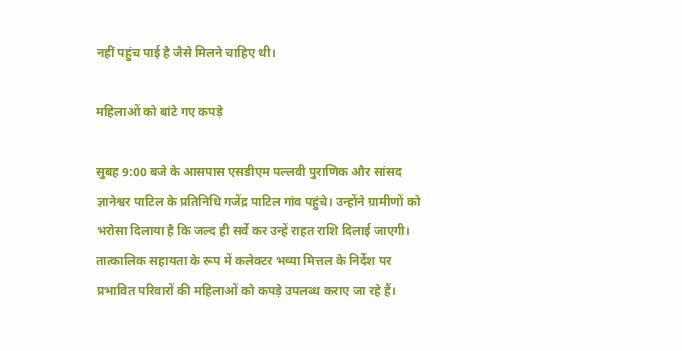नहीं पहुंच पाई है जैसे मिलने चाहिए थी।

महिलाओं को बांटे गए कपड़े

सुबह 9:00 बजे के आसपास एसडीएम पल्लवी पुराणिक और सांसद ज्ञानेश्वर पाटिल के प्रतिनिधि गजेंद्र पाटिल गांव पहुंचे। उन्होंने ग्रामीणों को भरोसा दिलाया है कि जल्द ही सर्वे कर उन्हें राहत राशि दिलाई जाएगी। तात्कालिक सहायता के रूप में कलेक्टर भव्या मित्तल के निर्देश पर प्रभावित परिवारों की महिलाओं को कपड़े उपलब्ध कराए जा रहे हैं।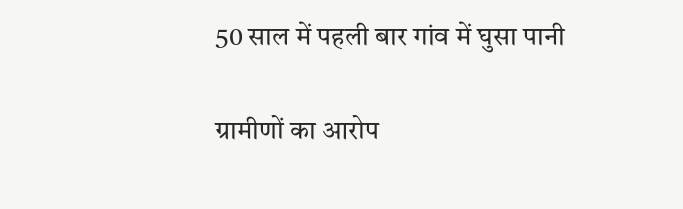50 साल में पहली बार गांव में घुसा पानी

ग्रामीणों का आरोप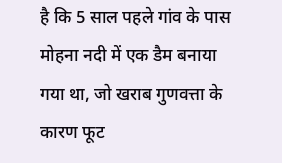है कि 5 साल पहले गांव के पास मोहना नदी में एक डैम बनाया गया था, जो खराब गुणवत्ता के कारण फूट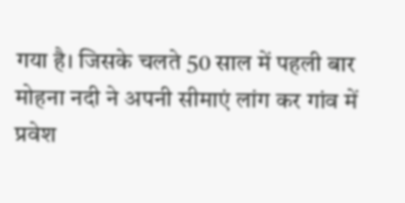गया है। जिसके चलते 50 साल में पहली बार मोहना नदी ने अपनी सीमाएं लांग कर गांव में प्रवेश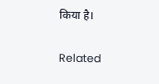किया है।

Related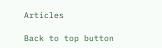Articles

Back to top button